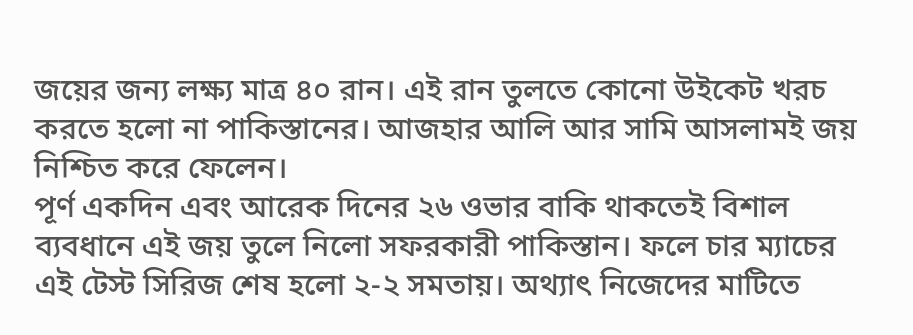জয়ের জন্য লক্ষ্য মাত্র ৪০ রান। এই রান তুলতে কোনো উইকেট খরচ করতে হলো না পাকিস্তানের। আজহার আলি আর সামি আসলামই জয় নিশ্চিত করে ফেলেন।
পূর্ণ একদিন এবং আরেক দিনের ২৬ ওভার বাকি থাকতেই বিশাল ব্যবধানে এই জয় তুলে নিলো সফরকারী পাকিস্তান। ফলে চার ম্যাচের এই টেস্ট সিরিজ শেষ হলো ২-২ সমতায়। অথ্যাৎ নিজেদের মাটিতে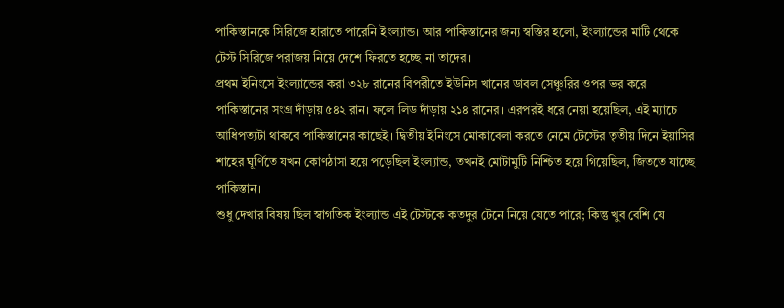পাকিস্তানকে সিরিজে হারাতে পারেনি ইংল্যান্ড। আর পাকিস্তানের জন্য স্বস্তির হলো, ইংল্যান্ডের মাটি থেকে টেস্ট সিরিজে পরাজয় নিয়ে দেশে ফিরতে হচ্ছে না তাদের।
প্রথম ইনিংসে ইংল্যান্ডের করা ৩২৮ রানের বিপরীতে ইউনিস খানের ডাবল সেঞ্চুরির ওপর ভর করে পাকিস্তানের সংগ্র দাঁড়ায় ৫৪২ রান। ফলে লিড দাঁড়ায় ২১৪ রানের। এরপরই ধরে নেয়া হয়েছিল, এই ম্যাচে আধিপত্যটা থাকবে পাকিস্তানের কাছেই। দ্বিতীয় ইনিংসে মোকাবেলা করতে নেমে টেস্টের তৃতীয় দিনে ইয়াসির শাহের ঘূর্ণিতে যখন কোণঠাসা হয়ে পড়েছিল ইংল্যান্ড, তখনই মোটামুটি নিশ্চিত হয়ে গিয়েছিল, জিততে যাচ্ছে পাকিস্তান।
শুধু দেখার বিষয় ছিল স্বাগতিক ইংল্যান্ড এই টেস্টকে কতদুর টেনে নিয়ে যেতে পারে; কিন্তু খুব বেশি যে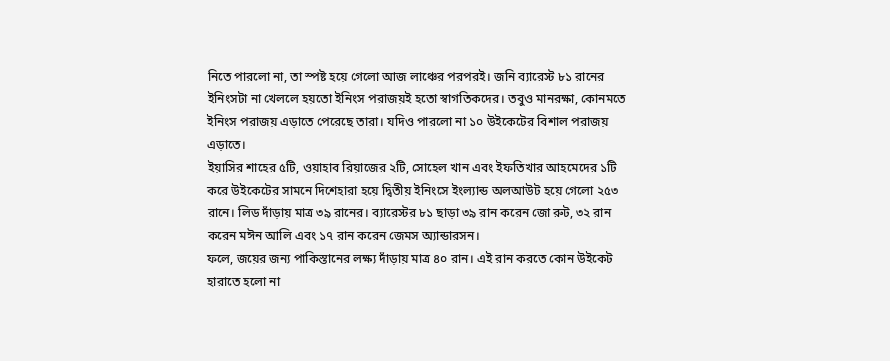নিতে পারলো না, তা স্পষ্ট হয়ে গেলো আজ লাঞ্চের পরপরই। জনি ব্যারেস্ট ৮১ রানের ইনিংসটা না খেললে হয়তো ইনিংস পরাজয়ই হতো স্বাগতিকদের। তবুও মানরক্ষা, কোনমতে ইনিংস পরাজয় এড়াতে পেরেছে তারা। যদিও পারলো না ১০ উইকেটের বিশাল পরাজয় এড়াতে।
ইয়াসির শাহের ৫টি, ওয়াহাব রিয়াজের ২টি, সোহেল খান এবং ইফতিখার আহমেদের ১টি করে উইকেটের সামনে দিশেহারা হয়ে দ্বিতীয় ইনিংসে ইংল্যান্ড অলআউট হয়ে গেলো ২৫৩ রানে। লিড দাঁড়ায় মাত্র ৩৯ রানের। ব্যারেস্টর ৮১ ছাড়া ৩৯ রান করেন জো রুট, ৩২ রান করেন মঈন আলি এবং ১৭ রান করেন জেমস অ্যান্ডারসন।
ফলে, জয়ের জন্য পাকিস্তানের লক্ষ্য দাঁড়ায় মাত্র ৪০ রান। এই রান করতে কোন উইকেট হারাতে হলো না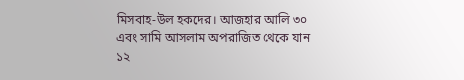মিসবাহ-উল হকদের। আজহার আলি ৩০ এবং সামি আসলাম অপরাজিত থেকে যান ১২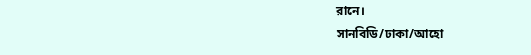রানে।
সানবিডি/ঢাকা/আহো